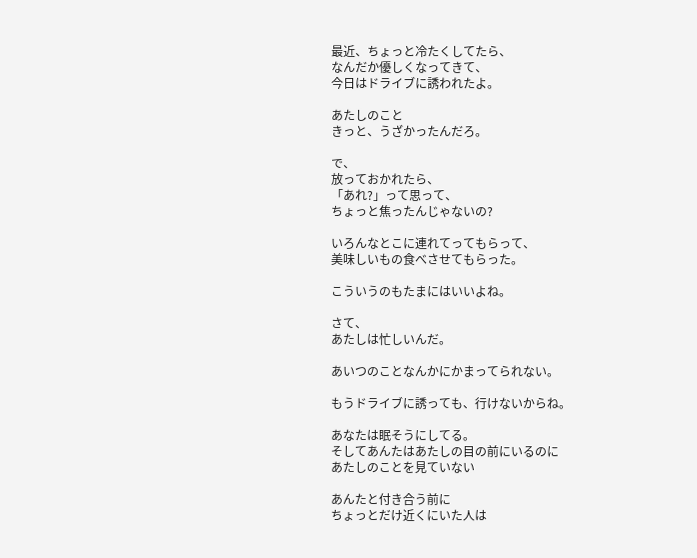最近、ちょっと冷たくしてたら、
なんだか優しくなってきて、
今日はドライブに誘われたよ。

あたしのこと
きっと、うざかったんだろ。

で、
放っておかれたら、
「あれ?」って思って、
ちょっと焦ったんじゃないの?

いろんなとこに連れてってもらって、
美味しいもの食べさせてもらった。

こういうのもたまにはいいよね。

さて、
あたしは忙しいんだ。

あいつのことなんかにかまってられない。

もうドライブに誘っても、行けないからね。

あなたは眠そうにしてる。
そしてあんたはあたしの目の前にいるのに
あたしのことを見ていない

あんたと付き合う前に
ちょっとだけ近くにいた人は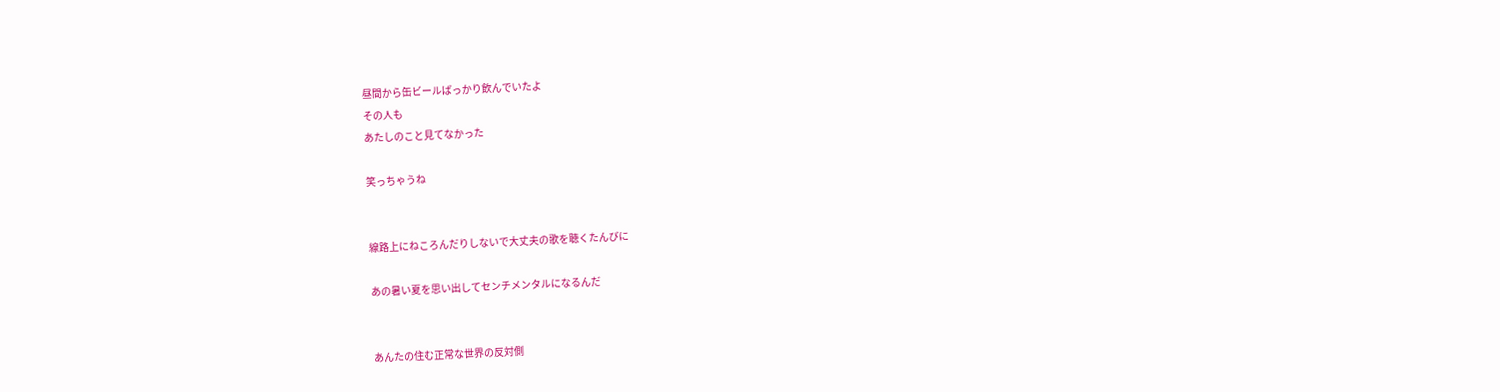昼間から缶ビールばっかり飲んでいたよ
その人も
あたしのこと見てなかった

笑っちゃうね


線路上にねころんだりしないで大丈夫の歌を聴くたんびに

あの暑い夏を思い出してセンチメンタルになるんだ


あんたの住む正常な世界の反対側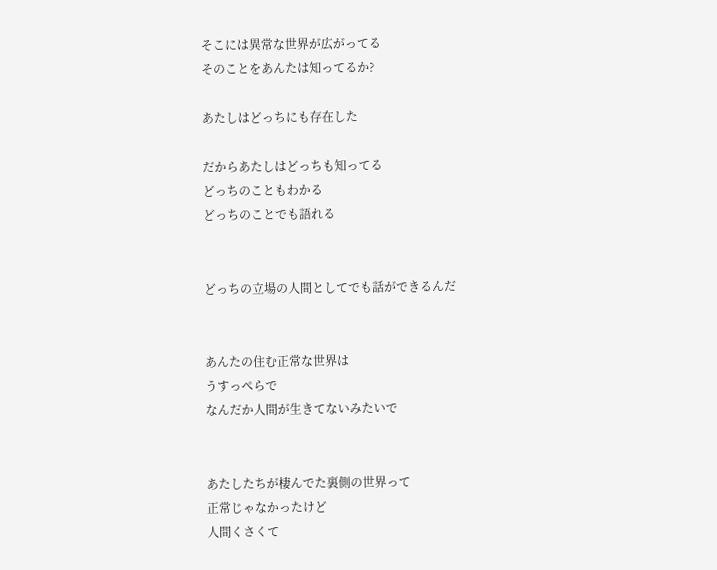そこには異常な世界が広がってる
そのことをあんたは知ってるか?

あたしはどっちにも存在した

だからあたしはどっちも知ってる
どっちのこともわかる
どっちのことでも語れる


どっちの立場の人間としてでも話ができるんだ


あんたの住む正常な世界は
うすっぺらで
なんだか人間が生きてないみたいで


あたしたちが棲んでた裏側の世界って
正常じゃなかったけど
人間くさくて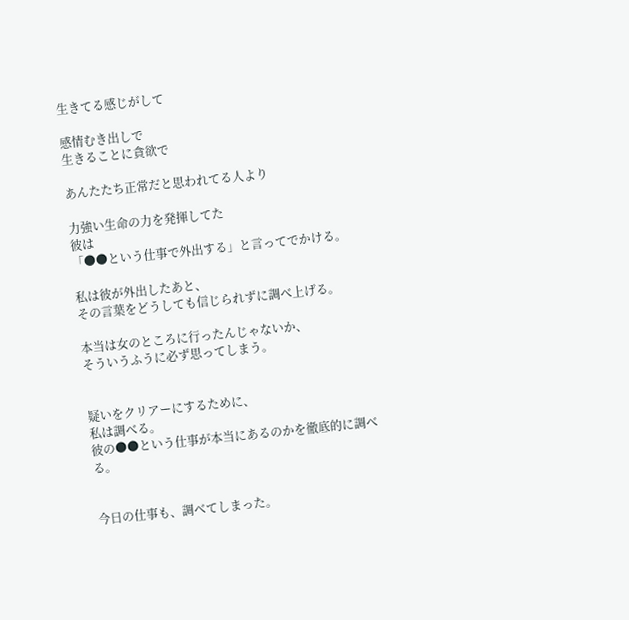生きてる感じがして

感情むき出しで
生きることに貪欲で

あんたたち正常だと思われてる人より

力強い生命の力を発揮してた
彼は
「●●という仕事で外出する」と言ってでかける。

私は彼が外出したあと、
その言葉をどうしても信じられずに調べ上げる。

本当は女のところに行ったんじゃないか、
そういうふうに必ず思ってしまう。


疑いをクリアーにするために、
私は調べる。
彼の●●という仕事が本当にあるのかを徹底的に調べる。


今日の仕事も、調べてしまった。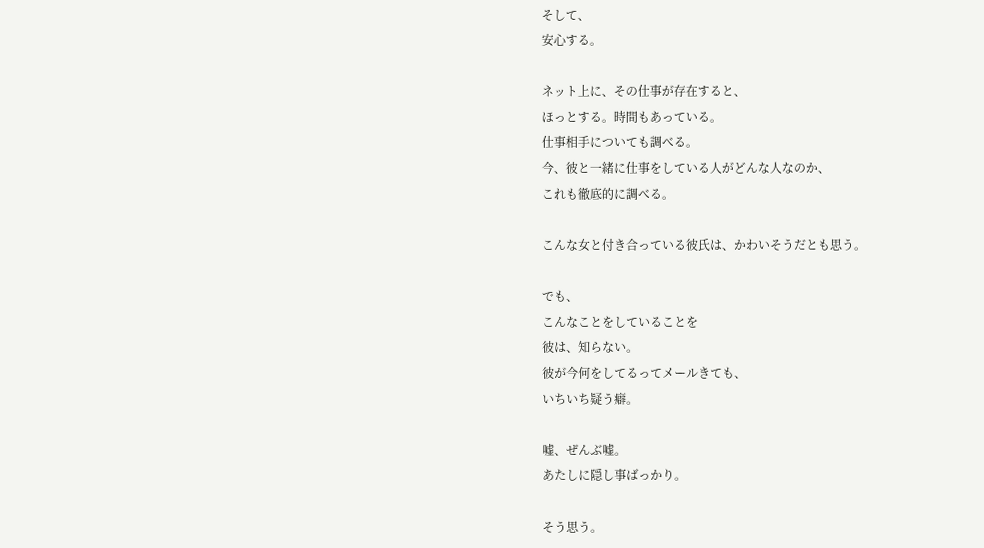そして、
安心する。

ネット上に、その仕事が存在すると、
ほっとする。時間もあっている。
仕事相手についても調べる。
今、彼と一緒に仕事をしている人がどんな人なのか、
これも徹底的に調べる。

こんな女と付き合っている彼氏は、かわいそうだとも思う。

でも、
こんなことをしていることを
彼は、知らない。
彼が今何をしてるってメールきても、
いちいち疑う癖。

嘘、ぜんぶ嘘。
あたしに隠し事ばっかり。

そう思う。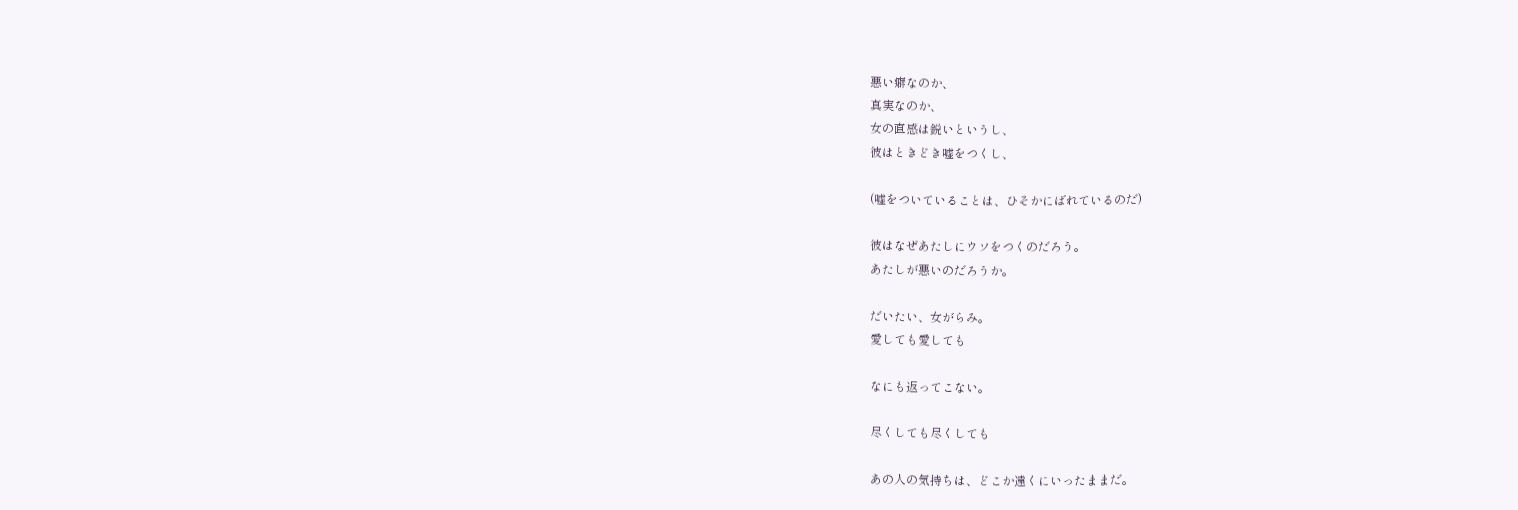悪い癖なのか、
真実なのか、
女の直感は鋭いというし、
彼はときどき嘘をつくし、

(嘘をついていることは、ひそかにばれているのだ)

彼はなぜあたしにウソをつくのだろう。
あたしが悪いのだろうか。

だいたい、女がらみ。
愛しても愛しても

なにも返ってこない。

尽くしても尽くしても

あの人の気持ちは、どこか遠くにいったままだ。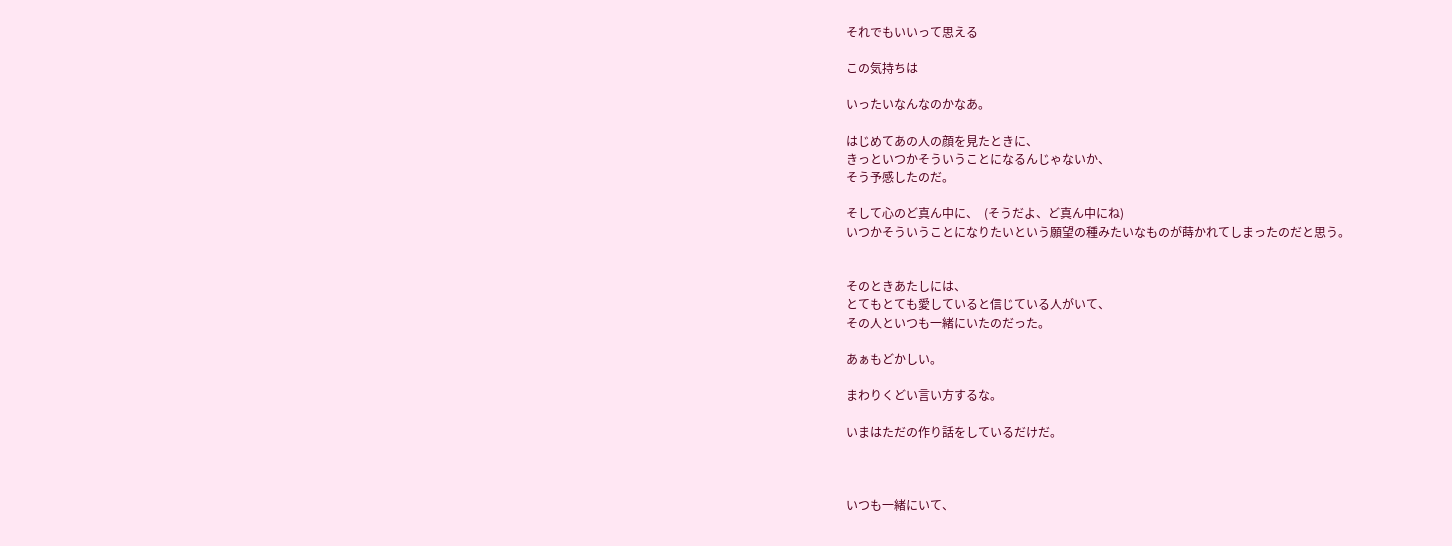それでもいいって思える

この気持ちは

いったいなんなのかなあ。

はじめてあの人の顔を見たときに、
きっといつかそういうことになるんじゃないか、
そう予感したのだ。

そして心のど真ん中に、  (そうだよ、ど真ん中にね)
いつかそういうことになりたいという願望の種みたいなものが蒔かれてしまったのだと思う。


そのときあたしには、
とてもとても愛していると信じている人がいて、
その人といつも一緒にいたのだった。

あぁもどかしい。

まわりくどい言い方するな。

いまはただの作り話をしているだけだ。



いつも一緒にいて、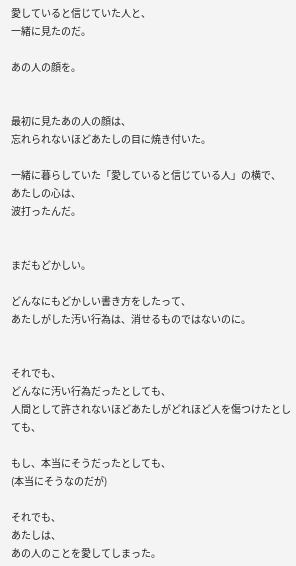愛していると信じていた人と、
一緒に見たのだ。

あの人の顔を。


最初に見たあの人の顔は、
忘れられないほどあたしの目に焼き付いた。

一緒に暮らしていた「愛していると信じている人」の横で、
あたしの心は、
波打ったんだ。


まだもどかしい。

どんなにもどかしい書き方をしたって、
あたしがした汚い行為は、消せるものではないのに。


それでも、
どんなに汚い行為だったとしても、
人間として許されないほどあたしがどれほど人を傷つけたとしても、

もし、本当にそうだったとしても、
(本当にそうなのだが)

それでも、
あたしは、
あの人のことを愛してしまった。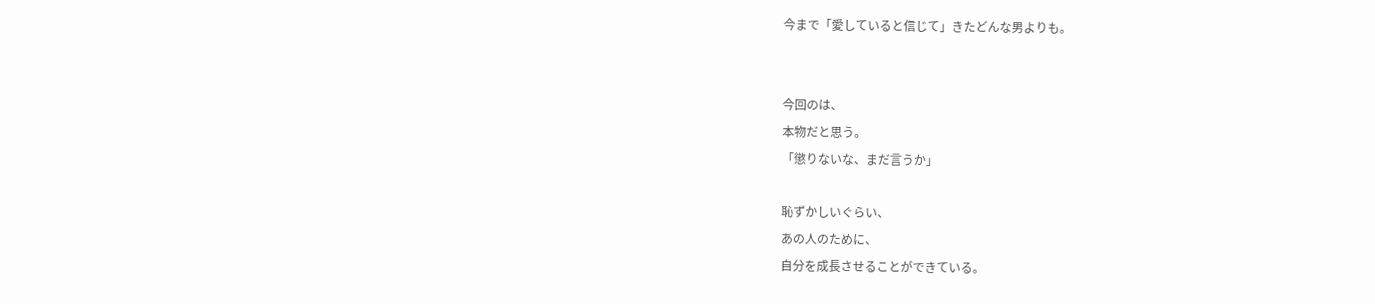今まで「愛していると信じて」きたどんな男よりも。


今回のは、
本物だと思う。
「懲りないな、まだ言うか」

恥ずかしいぐらい、
あの人のために、
自分を成長させることができている。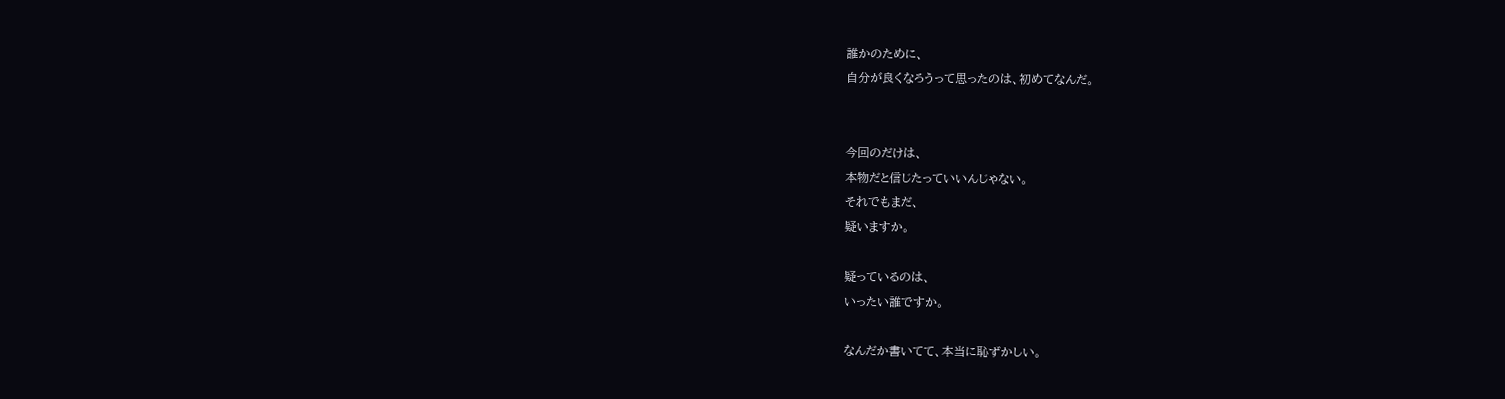誰かのために、
自分が良くなろうって思ったのは、初めてなんだ。


今回のだけは、
本物だと信じたっていいんじゃない。
それでもまだ、
疑いますか。

疑っているのは、
いったい誰ですか。

なんだか書いてて、本当に恥ずかしい。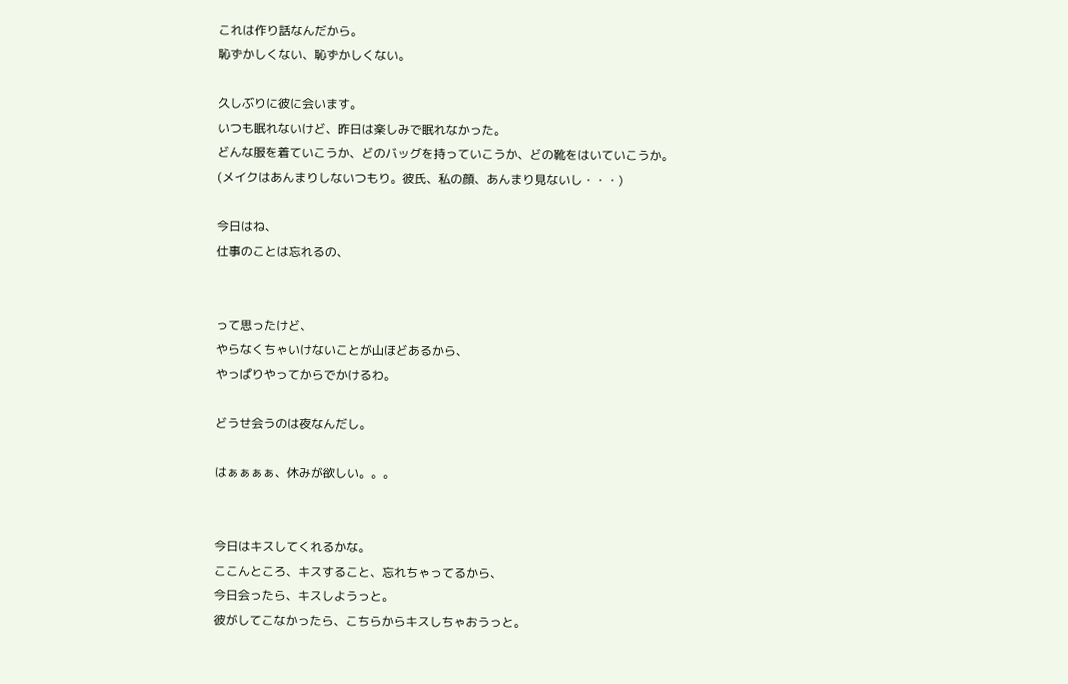これは作り話なんだから。
恥ずかしくない、恥ずかしくない。

久しぶりに彼に会います。
いつも眠れないけど、昨日は楽しみで眠れなかった。
どんな服を着ていこうか、どのバッグを持っていこうか、どの靴をはいていこうか。
(メイクはあんまりしないつもり。彼氏、私の顔、あんまり見ないし・・・)

今日はね、
仕事のことは忘れるの、


って思ったけど、
やらなくちゃいけないことが山ほどあるから、
やっぱりやってからでかけるわ。

どうせ会うのは夜なんだし。

はぁぁぁぁ、休みが欲しい。。。


今日はキスしてくれるかな。
ここんところ、キスすること、忘れちゃってるから、
今日会ったら、キスしようっと。
彼がしてこなかったら、こちらからキスしちゃおうっと。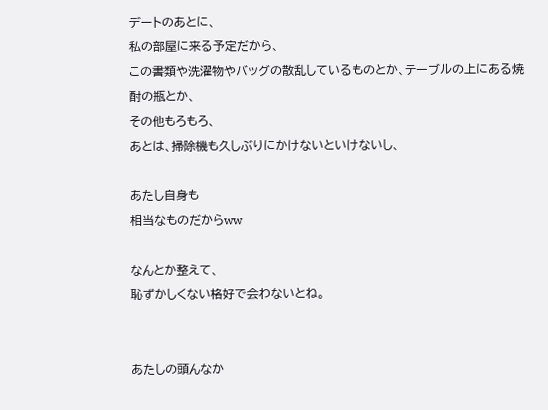デートのあとに、
私の部屋に来る予定だから、
この書類や洗濯物やバッグの散乱しているものとか、テーブルの上にある焼酎の瓶とか、
その他もろもろ、
あとは、掃除機も久しぶりにかけないといけないし、

あたし自身も
相当なものだからww

なんとか整えて、
恥ずかしくない格好で会わないとね。


あたしの頭んなか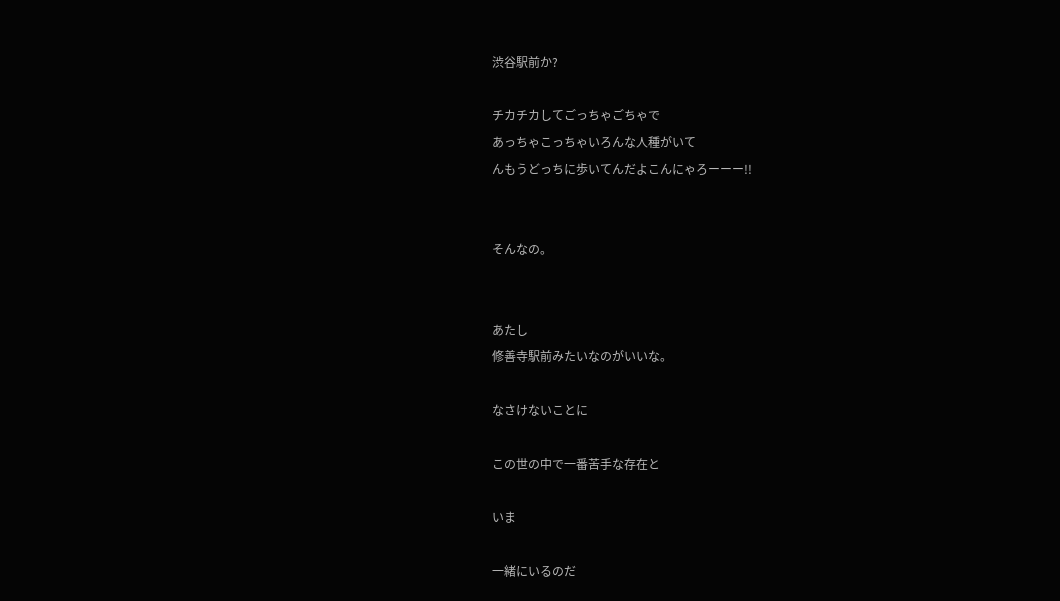渋谷駅前か?

チカチカしてごっちゃごちゃで
あっちゃこっちゃいろんな人種がいて
んもうどっちに歩いてんだよこんにゃろーーー!!


そんなの。


あたし
修善寺駅前みたいなのがいいな。

なさけないことに

この世の中で一番苦手な存在と

いま

一緒にいるのだ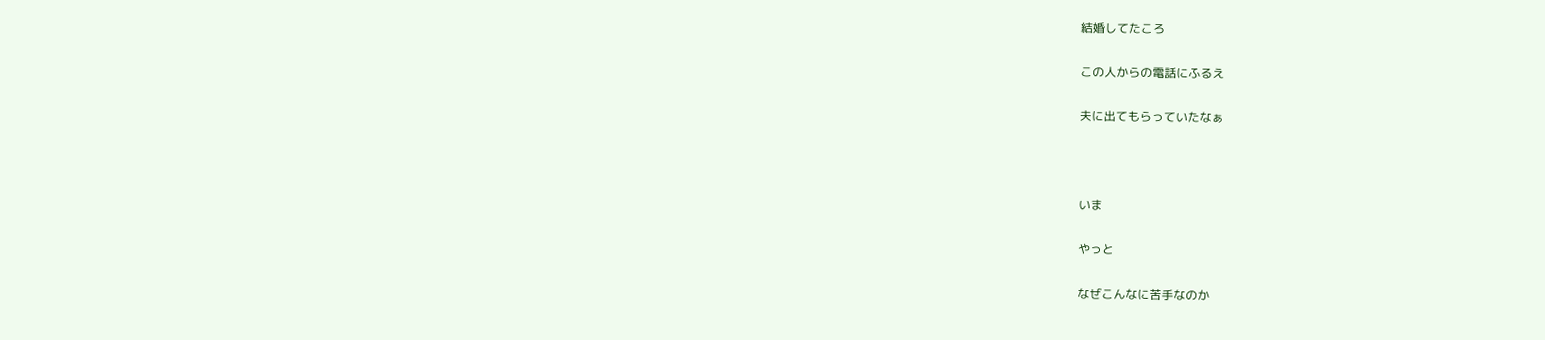結婚してたころ

この人からの電話にふるえ

夫に出てもらっていたなぁ



いま

やっと

なぜこんなに苦手なのか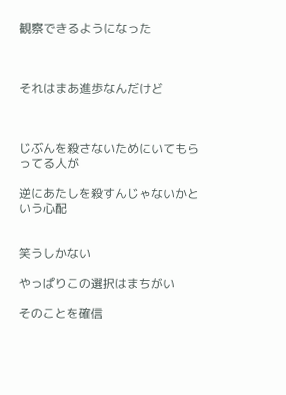観察できるようになった



それはまあ進歩なんだけど



じぶんを殺さないためにいてもらってる人が

逆にあたしを殺すんじゃないかという心配


笑うしかない

やっぱりこの選択はまちがい

そのことを確信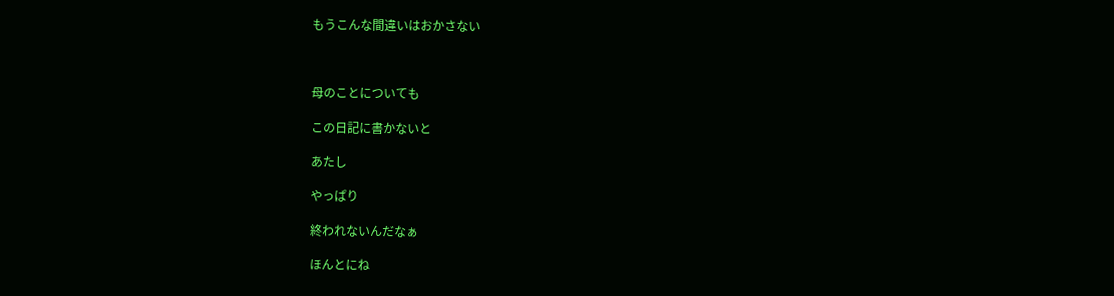もうこんな間違いはおかさない



母のことについても

この日記に書かないと

あたし

やっぱり

終われないんだなぁ

ほんとにね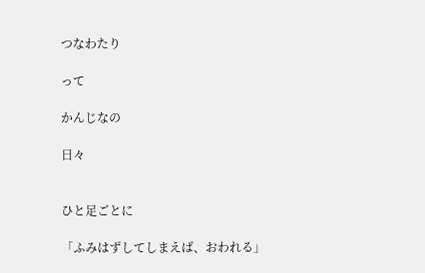つなわたり

って

かんじなの

日々


ひと足ごとに

「ふみはずしてしまえば、おわれる」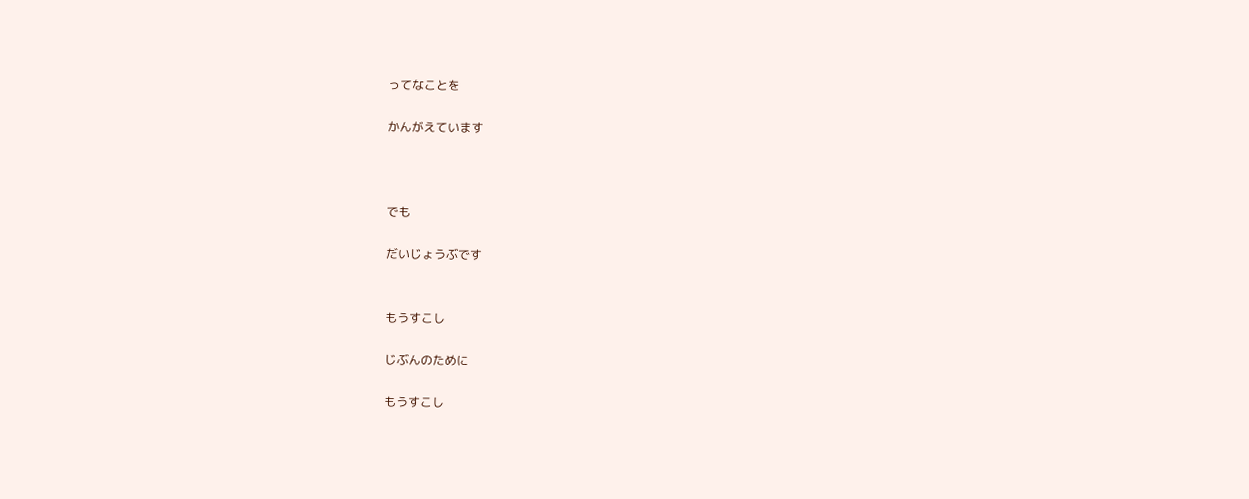ってなことを

かんがえています



でも

だいじょうぶです


もうすこし

じぶんのために

もうすこし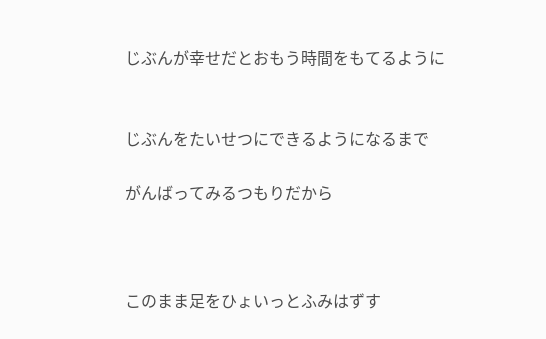じぶんが幸せだとおもう時間をもてるように


じぶんをたいせつにできるようになるまで

がんばってみるつもりだから



このまま足をひょいっとふみはずす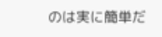のは実に簡単だ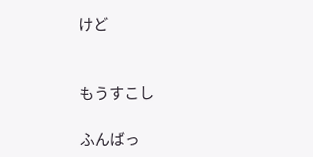けど


もうすこし

ふんばっ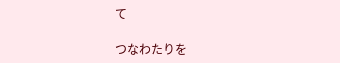て

つなわたりを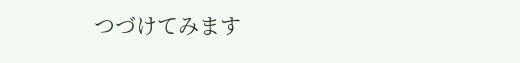つづけてみます